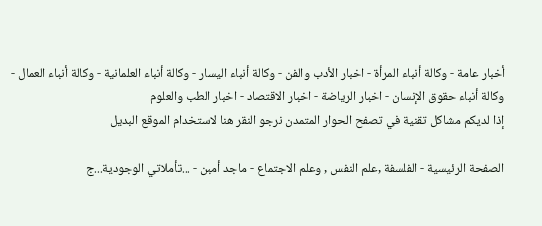أخبار عامة - وكالة أنباء المرأة - اخبار الأدب والفن - وكالة أنباء اليسار - وكالة أنباء العلمانية - وكالة أنباء العمال - وكالة أنباء حقوق الإنسان - اخبار الرياضة - اخبار الاقتصاد - اخبار الطب والعلوم
إذا لديكم مشاكل تقنية في تصفح الحوار المتمدن نرجو النقر هنا لاستخدام الموقع البديل

الصفحة الرئيسية - الفلسفة ,علم النفس , وعلم الاجتماع - ماجد أمبن - ...تأملاتي الوجودية...ج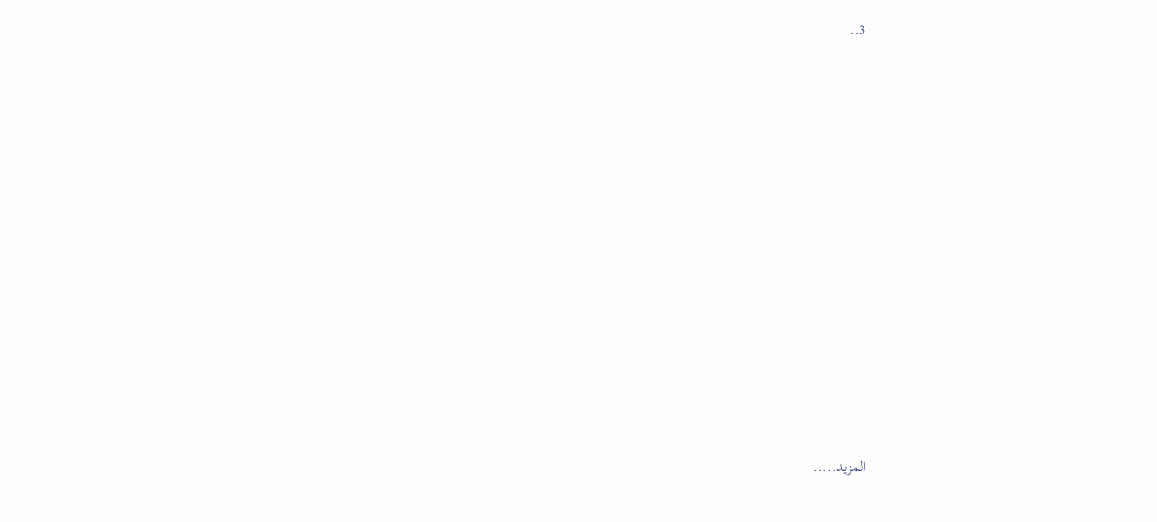3..














المزيد.....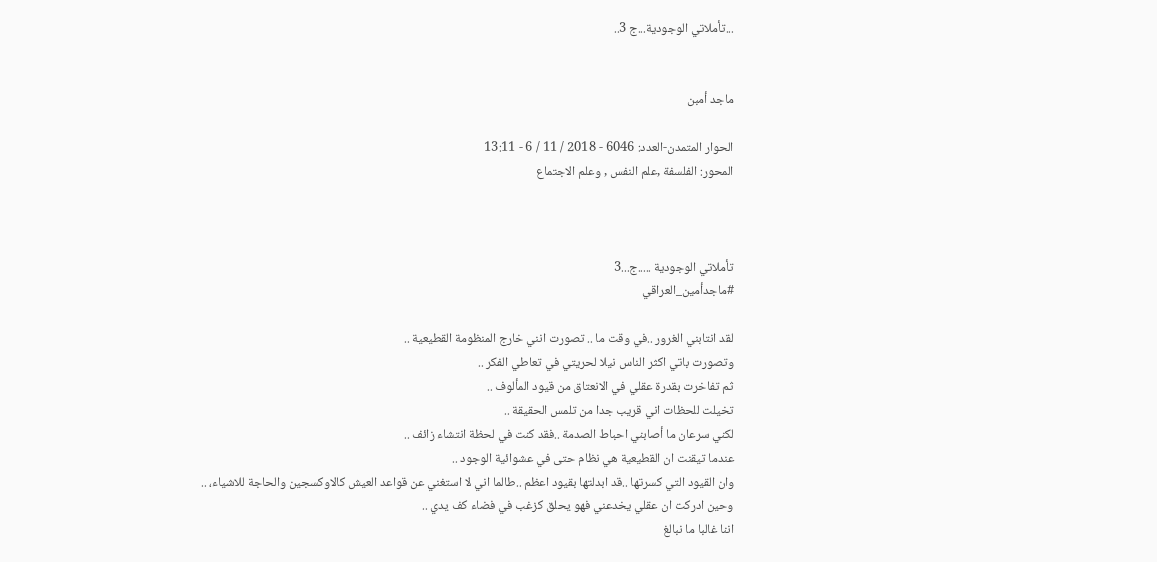...تأملاتي الوجودية...ج 3..


ماجد أمبن

الحوار المتمدن-العدد: 6046 - 2018 / 11 / 6 - 13:11
المحور: الفلسفة ,علم النفس , وعلم الاجتماع



تأملاتي الوجودية .....ج...3
#ماجدأمين_العراقي

لقد انتابني الغرور ..في وقت ما .. تصورت انني خارج المنظومة القطيعية ..
وتصورت باتي اكثر الناس نيلا لحريتي في تعاطي الفكر ..
ثم تفاخرت بقدرة عقلي في الانعتاق من قيود المألوف ..
تخيلت للحظات اني قريب جدا من تلمس الحقيقة ..
لكني سرعان ما أصابني احباط الصدمة ..فقد كنت في لحظة انتشاء زائف ..
عندما تيقنت ان القطيعية هي نظام حتى في عشوائية الوجود ..
وان القيود التي كسرتها ..قد ابدلتها بقيود اعظم ..طالما اني لا استغني عن قواعد العيش كالاوكسجين والحاجة للاشياء، ..
وحين ادركت ان عقلي يخدعني فهو يحلق كزغب في فضاء كف يدي ..
اننا غالبا ما نبالغ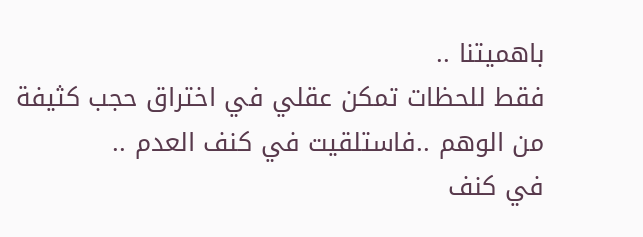باهميتنا ..
فقط للحظات تمكن عقلي في اختراق حجب كثيفة من الوهم ..فاستلقيت في كنف العدم ..
في كنف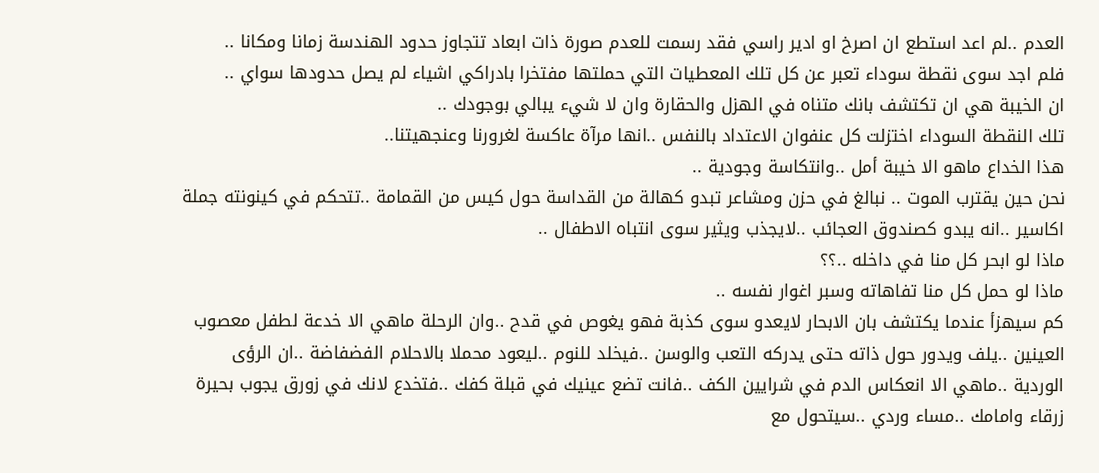العدم ..لم اعد استطع ان اصرخ او ادير راسي فقد رسمت للعدم صورة ذات ابعاد تتجاوز حدود الهندسة زمانا ومكانا ..
فلم اجد سوى نقطة سوداء تعبر عن كل تلك المعطيات التي حملتها مفتخرا بادراكي اشياء لم يصل حدودها سواي ..
ان الخيبة هي ان تكتشف بانك متناه في الهزل والحقارة وان لا شيء يبالي بوجودك ..
تلك النقطة السوداء اختزلت كل عنفوان الاعتداد بالنفس ..انها مرآة عاكسة لغرورنا وعنجهيتنا..
هذا الخداع ماهو الا خيبة أمل ..وانتكاسة وجودية ..
نحن حين يقترب الموت .. نبالغ في حزن ومشاعر تبدو كهالة من القداسة حول كيس من القمامة ..تتحكم في كينونته جملة اكاسير ..انه يبدو كصندوق العجائب ..لايجذب ويثير سوى انتباه الاطفال ..
ماذا لو ابحر كل منا في داخله ..؟؟
ماذا لو حمل كل منا تفاهاته وسبر اغوار نفسه ..
كم سيهزأ عندما يكتشف بان الابحار لايعدو سوى كذبة فهو يغوص في قدح ..وان الرحلة ماهي الا خدعة لطفل معصوب العينين ..يلف ويدور حول ذاته حتى يدركه التعب والوسن ..فيخلد للنوم ..ليعود محملا بالاحلام الفضفاضة ..ان الرؤى الوردية ..ماهي الا انعكاس الدم في شرايين الكف ..فانت تضع عينيك في قبلة كفك ..فتخدع لانك في زورق يجوب بحيرة زرقاء وامامك ..مساء وردي ..سيتحول مع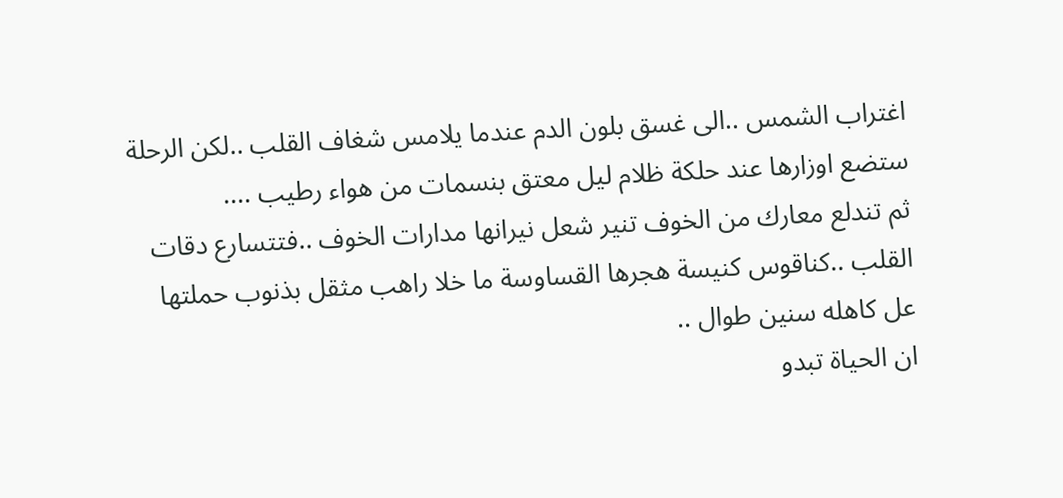اغتراب الشمس ..الى غسق بلون الدم عندما يلامس شغاف القلب ..لكن الرحلة ستضع اوزارها عند حلكة ظلام ليل معتق بنسمات من هواء رطيب ....
ثم تندلع معارك من الخوف تنير شعل نيرانها مدارات الخوف ..فتتسارع دقات القلب ..كناقوس كنيسة هجرها القساوسة ما خلا راهب مثقل بذنوب حملتها عل كاهله سنين طوال ..
ان الحياة تبدو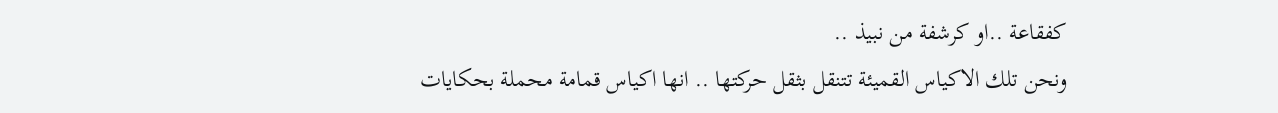كفقاعة ..او كرشفة من نبيذ ..
ونحن تلك الاكياس القميئة تتنقل بثقل حركتها .. انها اكياس قمامة محملة بحكايات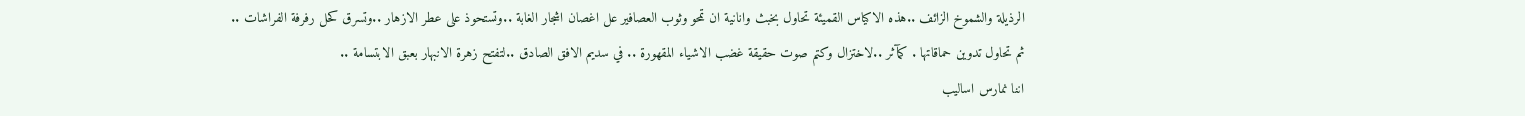الرذيلة والشموخ الزائف ..هذه الاكياس القميئة تحاول بخبث وانانية ان تمحو وثوب العصافير عل اغصان اشجار الغابة ..وتستحوذ على عطر الازهار ..وتسرق كحل رفرفة الفراشات ..
ثم تحاول تدوين حماقاتها . كمآثر ..لاختزال وكتم صوت حقيقة غضب الاشياء المقهورة .. في سديم الافق الصادق ..لتفتح زهرة الانبهار بعبق الابتسامة ..
اننا نمارس اساليب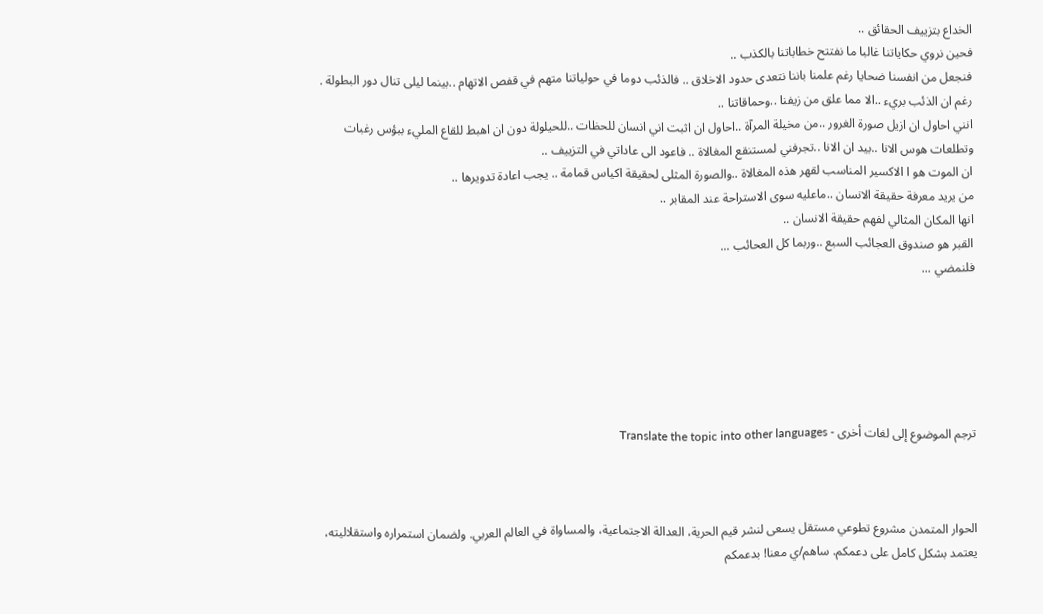الخداع بتزييف الحقائق ..
فحين نروي حكاياتنا غالبا ما نفتتح خطاباتنا بالكذب ..
فنجعل من انفسنا ضحايا رغم علمنا باننا نتعدى حدود الاخلاق .. فالذئب دوما في حولياتنا متهم في قفص الاتهام ..بينما ليلى تنال دور البطولة . رغم ان الذئب بريء ..الا مما علق من زيفنا ..وحماقاتنا ..
انني احاول ان ازيل صورة الغرور ..من مخيلة المرآة ..احاول ان اثبت اني انسان للحظات ..للحيلولة دون ان اهبط للقاع المليء ببؤس رغبات وتطلعات هوس الانا ..بيد ان الانا ..تجرفني لمستنقع المغالاة .. فاعود الى عاداتي في التزييف ..
ان الموت هو ا الاكسير المناسب لقهر هذه المغالاة ..والصورة المثلى لحقيقة اكياس قمامة .. يجب اعادة تدويرها ..
من يريد معرفة حقيقة الانسان ..ماعليه سوى الاستراحة عند المقابر ..
انها المكان المثالي لفهم حقيقة الانسان ..
القبر هو صندوق العجائب السبع ..وربما كل العحائب ...
فلنمضي ...






ترجم الموضوع إلى لغات أخرى - Translate the topic into other languages



الحوار المتمدن مشروع تطوعي مستقل يسعى لنشر قيم الحرية، العدالة الاجتماعية، والمساواة في العالم العربي. ولضمان استمراره واستقلاليته، يعتمد بشكل كامل على دعمكم. ساهم/ي معنا! بدعمكم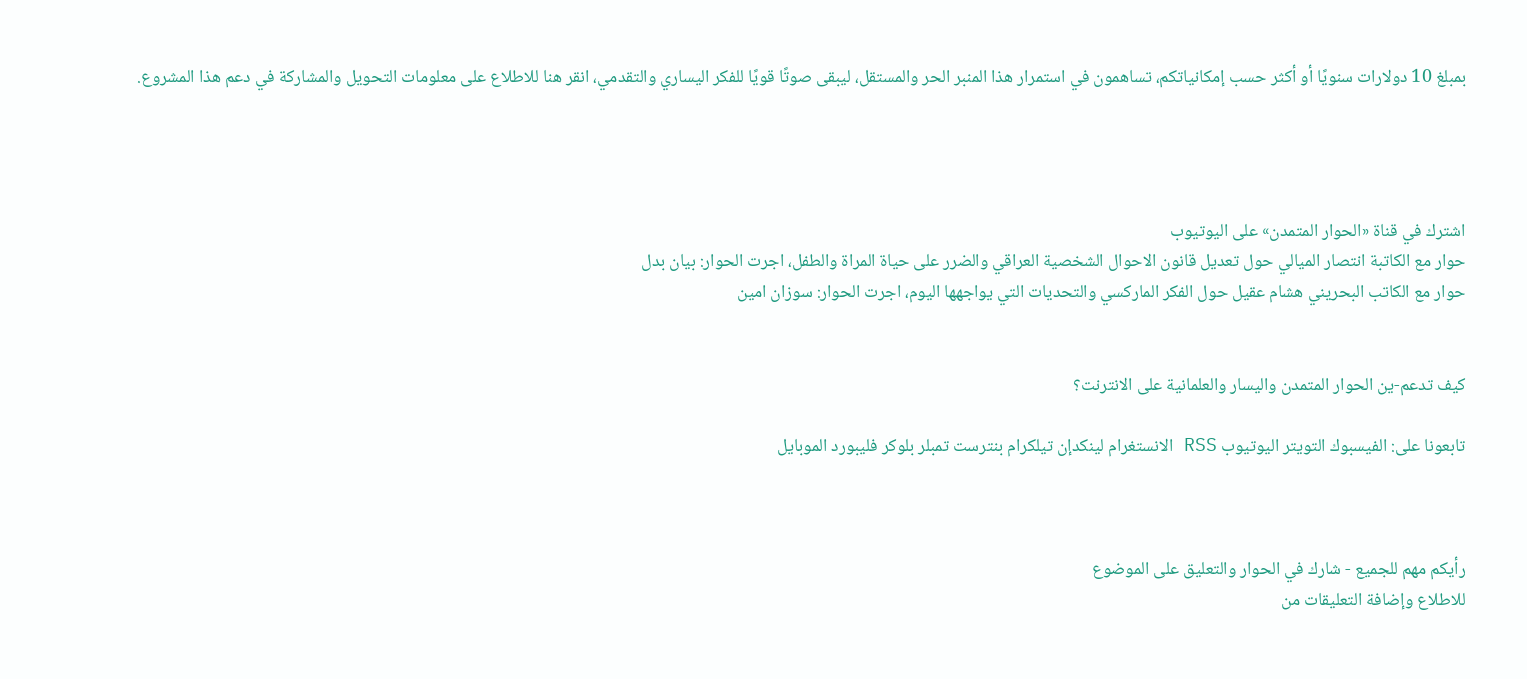بمبلغ 10 دولارات سنويًا أو أكثر حسب إمكانياتكم، تساهمون في استمرار هذا المنبر الحر والمستقل، ليبقى صوتًا قويًا للفكر اليساري والتقدمي، انقر هنا للاطلاع على معلومات التحويل والمشاركة في دعم هذا المشروع.




اشترك في قناة «الحوار المتمدن» على اليوتيوب
حوار مع الكاتبة انتصار الميالي حول تعديل قانون الاحوال الشخصية العراقي والضرر على حياة المراة والطفل، اجرت الحوار: بيان بدل
حوار مع الكاتب البحريني هشام عقيل حول الفكر الماركسي والتحديات التي يواجهها اليوم، اجرت الحوار: سوزان امين


كيف تدعم-ين الحوار المتمدن واليسار والعلمانية على الانترنت؟

تابعونا على: الفيسبوك التويتر اليوتيوب RSS الانستغرام لينكدإن تيلكرام بنترست تمبلر بلوكر فليبورد الموبايل



رأيكم مهم للجميع - شارك في الحوار والتعليق على الموضوع
للاطلاع وإضافة التعليقات من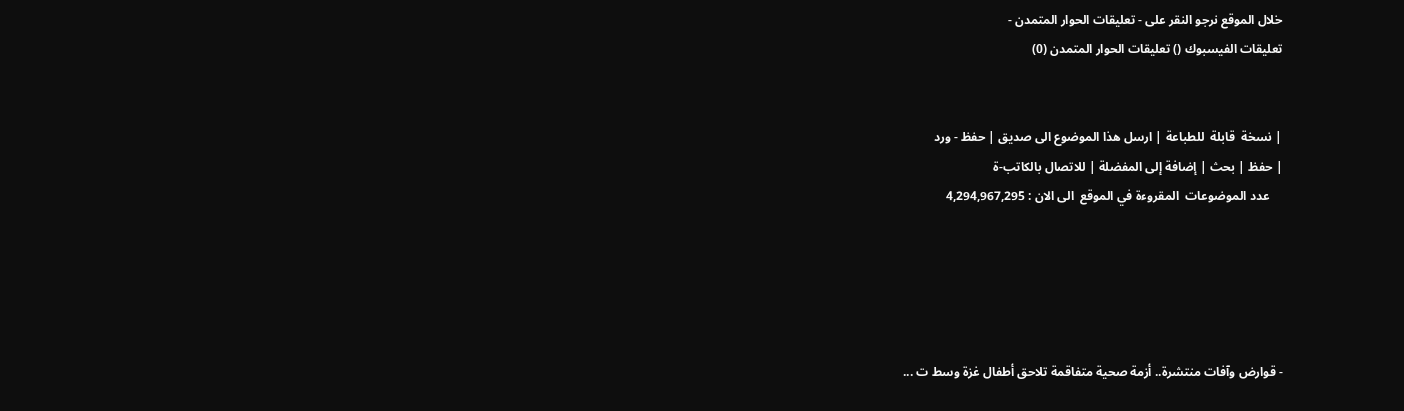خلال الموقع نرجو النقر على - تعليقات الحوار المتمدن -
تعليقات الفيسبوك () تعليقات الحوار المتمدن (0)


| نسخة  قابلة  للطباعة | ارسل هذا الموضوع الى صديق | حفظ - ورد
| حفظ | بحث | إضافة إلى المفضلة | للاتصال بالكاتب-ة
    عدد الموضوعات  المقروءة في الموقع  الى الان : 4,294,967,295





- قوارض وآفات منتشرة.. أزمة صحية متفاقمة تلاحق أطفال غزة وسط ت ...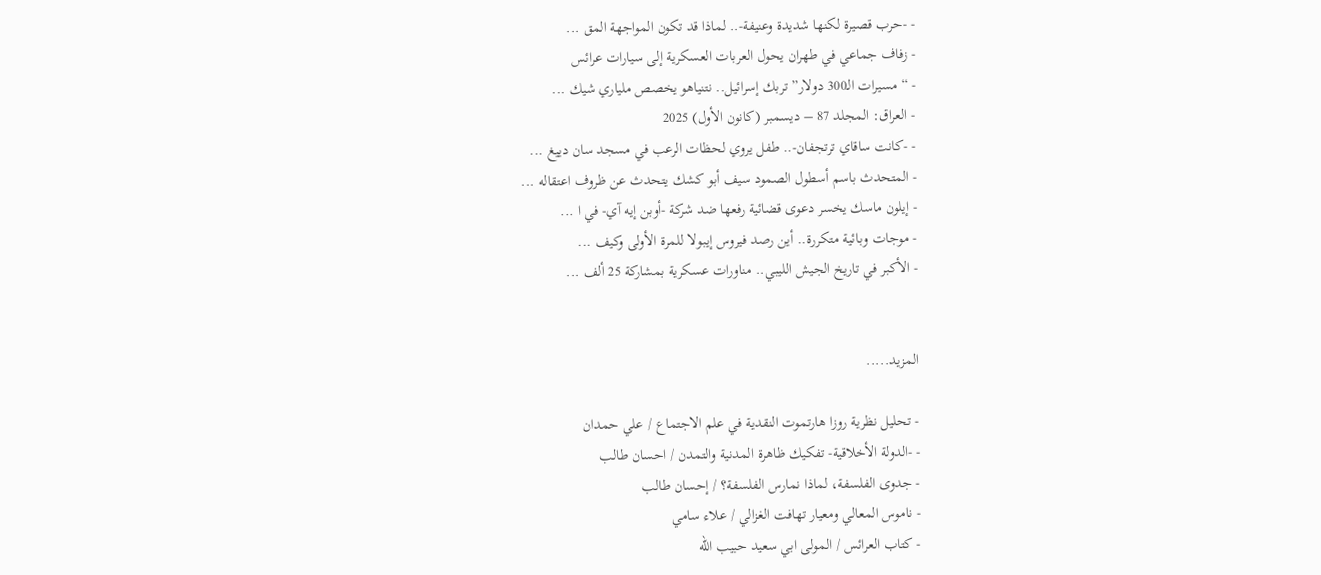- -حرب قصيرة لكنها شديدة وعنيفة-.. لماذا قد تكون المواجهة المق ...
- زفاف جماعي في طهران يحول العربات العسكرية إلى سيارات عرائس
- “مسيرات الـ300 دولار” تربك إسرائيل.. نتنياهو يخصص ملياري شيك ...
- العراق: المجلد 87 – ديسمبر (كانون الأول) 2025
- -كانت ساقاي ترتجفان-.. طفل يروي لحظات الرعب في مسجد سان دييغ ...
- المتحدث باسم أسطول الصمود سيف أبو كشك يتحدث عن ظروف اعتقاله ...
- إيلون ماسك يخسر دعوى قضائية رفعها ضد شركة -أوبن إيه آي- في ا ...
- موجات وبائية متكررة.. أين رصد فيروس إيبولا للمرة الأولى وكيف ...
- الأكبر في تاريخ الجيش الليبي.. مناورات عسكرية بمشاركة 25 ألف ...


المزيد.....

- تحليل نظرية روزا هارتموت النقدية في علم الاجتماع / علي حمدان
- -الدولة الأخلاقية- تفكيك ظاهرة المدنية والتمدن / احسان طالب
- جدوى الفلسفة، لماذا نمارس الفلسفة؟ / إحسان طالب
- ناموس المعالي ومعيار تهافت الغزالي / علاء سامي
- كتاب العرائس / المولى ابي سعيد حبيب الله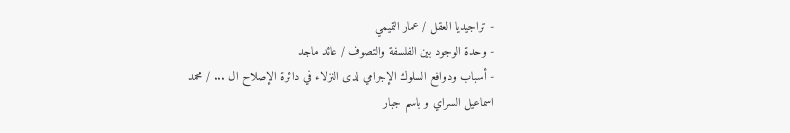- تراجيديا العقل / عمار التميمي
- وحدة الوجود بين الفلسفة والتصوف / عائد ماجد
- أسباب ودوافع السلوك الإجرامي لدى النزلاء في دائرة الإصلاح ال ... / محمد اسماعيل السراي و باسم جبار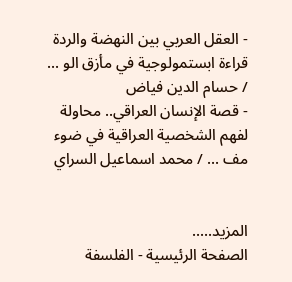- العقل العربي بين النهضة والردة قراءة ابستمولوجية في مأزق الو ... / حسام الدين فياض
- قصة الإنسان العراقي.. محاولة لفهم الشخصية العراقية في ضوء مف ... / محمد اسماعيل السراي


المزيد.....
الصفحة الرئيسية - الفلسفة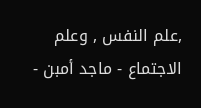,علم النفس , وعلم الاجتماع - ماجد أمبن -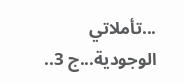...تأملاتي الوجودية...ج 3..